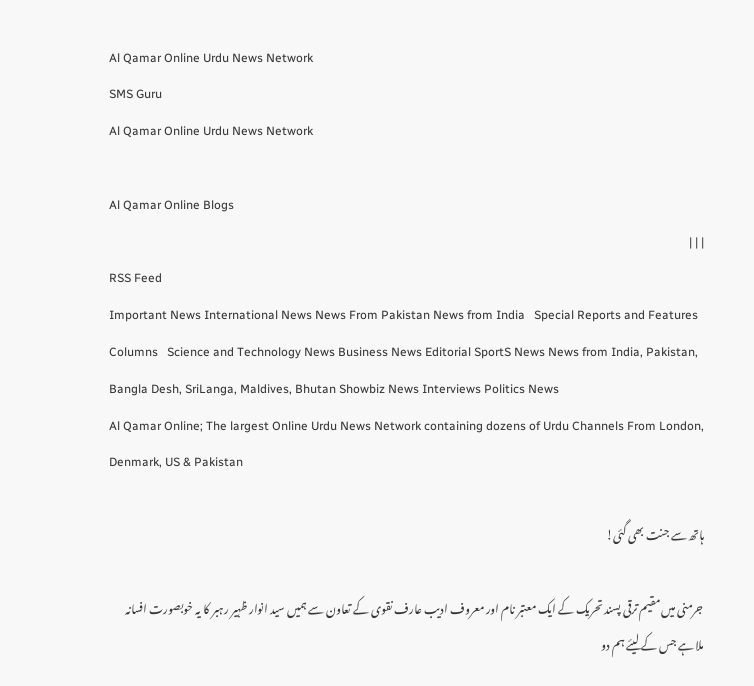Al Qamar Online Urdu News Network
SMS Guru
Al Qamar Online Urdu News Network

Al Qamar Online Blogs
| | |
RSS Feed
Important News International News News From Pakistan News from India   Special Reports and Features Columns   Science and Technology News Business News Editorial SportS News News from India, Pakistan, Bangla Desh, SriLanga, Maldives, Bhutan Showbiz News Interviews Politics News
Al Qamar Online; The largest Online Urdu News Network containing dozens of Urdu Channels From London, Denmark, US & Pakistan

ہاتھ سے جنت بھی گئی!

جرمنی میں مقیم ترقی پسند تحریک کے ایک معتبر نام اور معروف ادیب عارف نقوی کے تعاون سے ہمیں سید انوار ظہیر رہبر کا یہ خوبصورت افسانہ ملا ہے جس کے لیئے ہم دو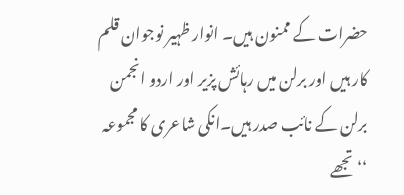حضرات کے ممنون ہیں۔ انوار ظہیر نوجوان قلم کار ہیں اور برلن میں رہائش پزیر اور اردو انجمن برلن کے نائب صدر ہیں۔انکی شاعری کا مجموعہ ‘‘تجھے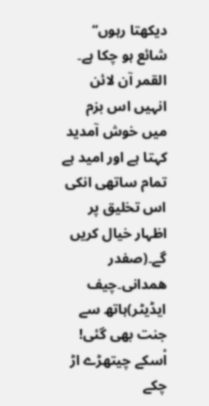دیکھتا رہوں‘‘ شائع ہو چکا ہے۔ القمر آن لائن انہیں اس بزم میں خوش آمدید کہتا ہے اور امید ہے تمام ساتھی انکی اس تخلیق پر اظہار خیال کریں گے۔(صفدر ھمدانی۔چیف ایڈیٹر)ہاتھ سے جنت بھی گئی!
اْسکے چیتھڑے اڑ چکے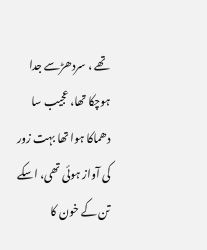تھے ، سردھڑسے جدا ہوچکا تھا، عجیب سا دھماکا ہوا تھا بہت زور کی آواز ہوئی تھی، اسکے تن کے خون کا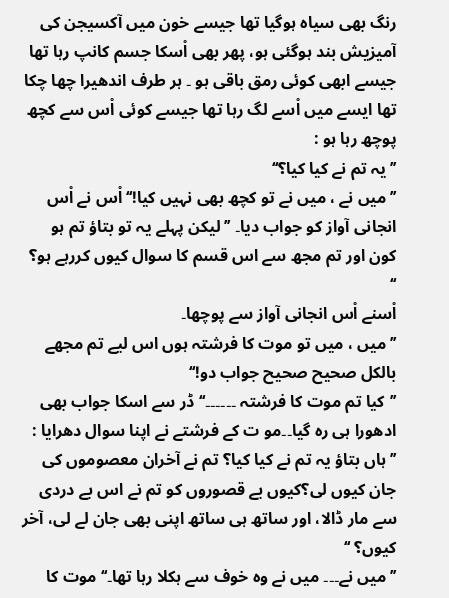رنگ بھی سیاہ ہوگیا تھا جیسے خون میں آکسیجن کی آمیزیش بند ہوگئی ہو، پھر بھی اْسکا جسم کانپ رہا تھا جیسے ابھی کوئی رمق باقی ہو ۔ ہر طرف اندھیرا چھا چکا تھا ایسے میں اْسے لگ رہا تھا جیسے کوئی اْس سے کچھ پوچھ رہا ہو :
’’ یہ تم نے کیا کیا؟‘‘
’’میں نے ، میں نے تو کچھ بھی نہیں کیا!‘‘ اْس نے اْس انجانی آواز کو جواب دیا۔ ’’لیکن پہلے یہ تو بتاؤ تم ہو کون اور تم مجھ سے اس قسم کا سوال کیوں کررہے ہو؟ ‘‘
اْسنے اْس انجانی آواز سے پوچھا۔
’’ میں ، میں تو موت کا فرشتہ ہوں اس لیے تم مجھے بالکل صحیح صحیح جواب دو!‘‘
’’کیا تم موت کا فرشتہ ۔۔۔۔۔۔‘‘ ڈر سے اسکا جواب بھی ادھورا ہی رہ گیا۔۔مو ت کے فرشتے نے اپنا سوال دھرایا :
’’ ہاں بتاؤ یہ تم نے کیا کیا؟ تم نے آخران معصوموں کی جان کیوں لی؟کیوں بے قصوروں کو تم نے اس بے دردی سے مار ڈالا، اور ساتھ ہی ساتھ اپنی بھی جان لے لی، آخر کیوں؟ ‘‘
’’ میں نے۔۔۔ میں نے وہ خوف سے ہکلا رہا تھا۔‘‘ موت کا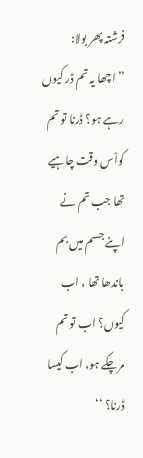فرشتہ پھر بولا:
’’ اچھا یہ تم ڈر کیوں رہے ہو؟ ڈرنا تو تم کواْس وقت چاہیے تھا جب تم نے اپنے جسم میں بم باندھا تھا ، اب کیوں؟ اب تو تم مرچکے ہو، اب کیسا ڈرنا؟ ‘‘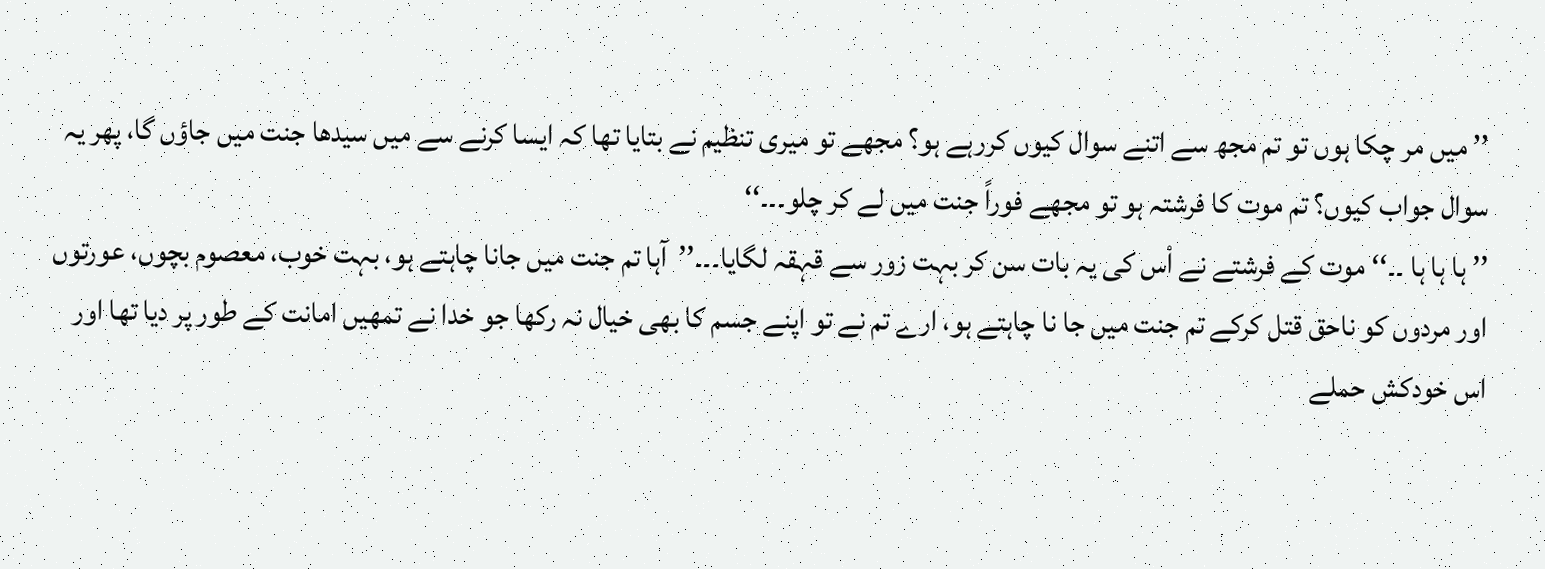’’ میں مر چکا ہوں تو تم مجھ سے اتنے سوال کیوں کررہے ہو؟ مجھے تو میری تنظیم نے بتایا تھا کہ ایسا کرنے سے میں سیدھا جنت میں جاؤں گا، پھر یہ سوال جواب کیوں؟ تم موت کا فرشتہ ہو تو مجھے فوراً جنت میں لے کر چلو۔۔۔‘‘
’’ ہا ہا ہا ۔۔‘‘ موت کے فرشتے نے اْس کی یہ بات سن کر بہت زور سے قہقہ لگایا۔۔۔’’آہا تم جنت میں جانا چاہتے ہو، بہت خوب، معصوم بچوں، عورتوں اور مردوں کو ناحق قتل کرکے تم جنت میں جا نا چاہتے ہو، ارے تم نے تو اپنے جسم کا بھی خیال نہ رکھا جو خدا نے تمھیں امانت کے طور پر دیا تھا اور اس خودکش حملے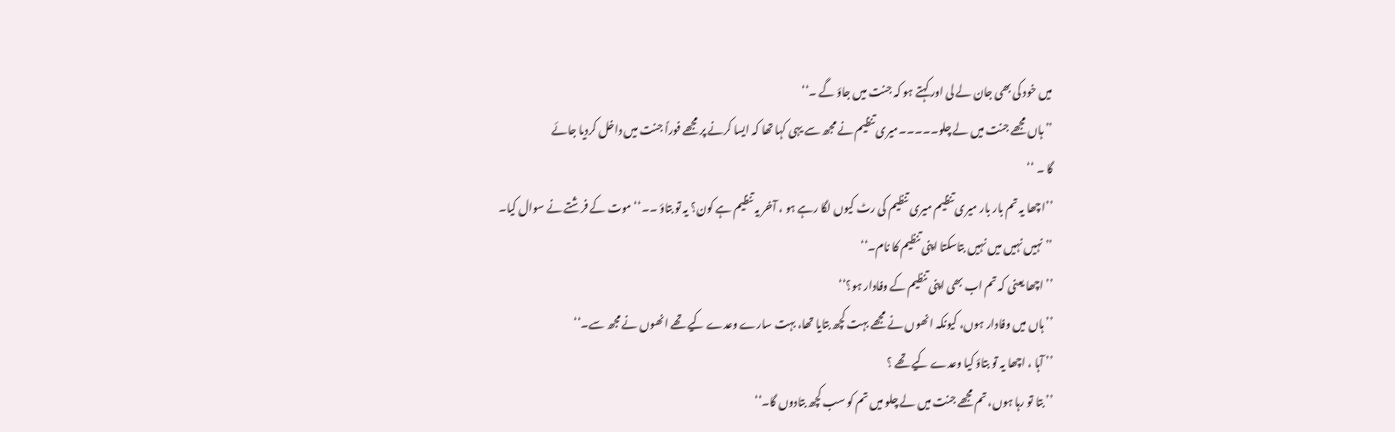میں خود کی بھی جان لے لی اور کہتے ہو کہ جنت میں جاؤ گے ۔‘‘
’’ہاں مجھے جنت میں لے چلو۔۔۔۔۔میری تنظیم نے مجھ سے یہی کہا تھا کہ ایسا کرنے پر مجھے فوراً جنت میں داخل کردیا جائے
گا ۔ ‘‘
’’اچھا یہ تم بار بار میری تنظیم میری تنظیم کی رٹ کیوں لگا رہے ہو ، آخر یہ تنظیم ہے کون؟ یہ تو بتاؤ ۔۔‘‘ موت کے فرشتے نے سوال کیا۔
’’ نہیں نہیں میں نہیں بتاسکتا اپنی تنظیم کا نام۔‘‘
’’ اچھا یعنی کہ تم اب بھی اپنی تنظیم کے وفادار ہو؟‘‘
’’ ہاں میں وفادار ہوں، کیونکہ انھوں نے مجھے بہت کچھ بتایا تھا، بہت سارے وعدے کیے تھے انھوں نے مجھ سے۔‘‘
’’ آہا ، اچھا یہ تو بتاؤ کیا وعدے کیے تھے ؟
’’ بتا تو رہا ہوں، تم مجھے جنت میں لے چلو میں تم کو سب کچھ بتادوں گا۔‘‘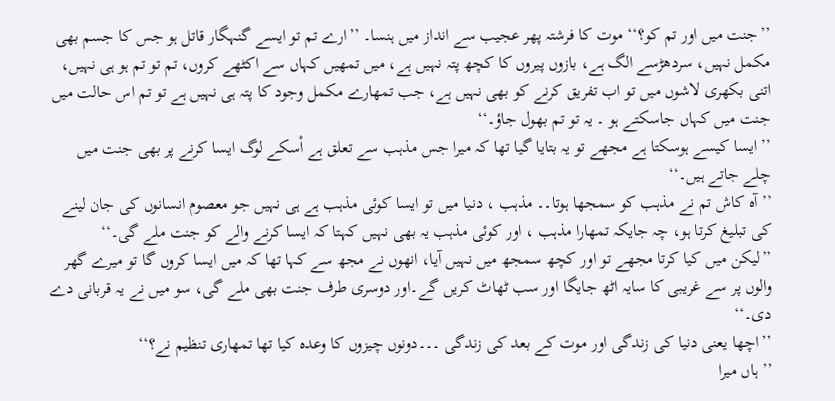’’جنت میں اور تم کو؟‘‘ موت کا فرشتہ پھر عجیب سے انداز میں ہنسا۔ ’’ارے تم تو ایسے گنہگار قاتل ہو جس کا جسم بھی مکمل نہیں، سردھڑسے الگ ہے، بازوں پیروں کا کچھ پتہ نہیں ہے، میں تمھیں کہاں سے اکٹھے کروں، تم تو تم ہو ہی نہیں، اتنی بکھری لاشوں میں تو اب تفریق کرنے کو بھی نہیں ہے، جب تمھارے مکمل وجود کا پتہ ہی نہیں ہے تو تم اس حالت میں جنت میں کہاں جاسکتے ہو ۔ یہ تو تم بھول جاؤ۔‘‘
’’ ایسا کیسے ہوسکتا ہے مجھے تو یہ بتایا گیا تھا کہ میرا جس مذہب سے تعلق ہے اْسکے لوگ ایسا کرنے پر بھی جنت میں چلے جاتے ہیں۔‘‘
’’آہ کاش تم نے مذہب کو سمجھا ہوتا۔۔ مذہب ، دنیا میں تو ایسا کوئی مذہب ہے ہی نہیں جو معصوم انسانوں کی جان لینے کی تبلیغ کرتا ہو، چہ جایکہ تمھارا مذہب ، اور کوئی مذہب یہ بھی نہیں کہتا کہ ایسا کرنے والے کو جنت ملے گی۔‘‘
’’لیکن میں کیا کرتا مجھے تو اور کچھ سمجھ میں نہیں آیا، انھوں نے مجھ سے کہا تھا کہ میں ایسا کروں گا تو میرے گھر والوں پر سے غریبی کا سایہ اٹھ جایگا اور سب ٹھاٹ کریں گے۔اور دوسری طرف جنت بھی ملے گی، سو میں نے یہ قربانی دے دی۔‘‘
’’اچھا یعنی دنیا کی زندگی اور موت کے بعد کی زندگی ۔۔۔دونوں چیزوں کا وعدہ کیا تھا تمھاری تنظیم نے؟‘‘
’’ ہاں میرا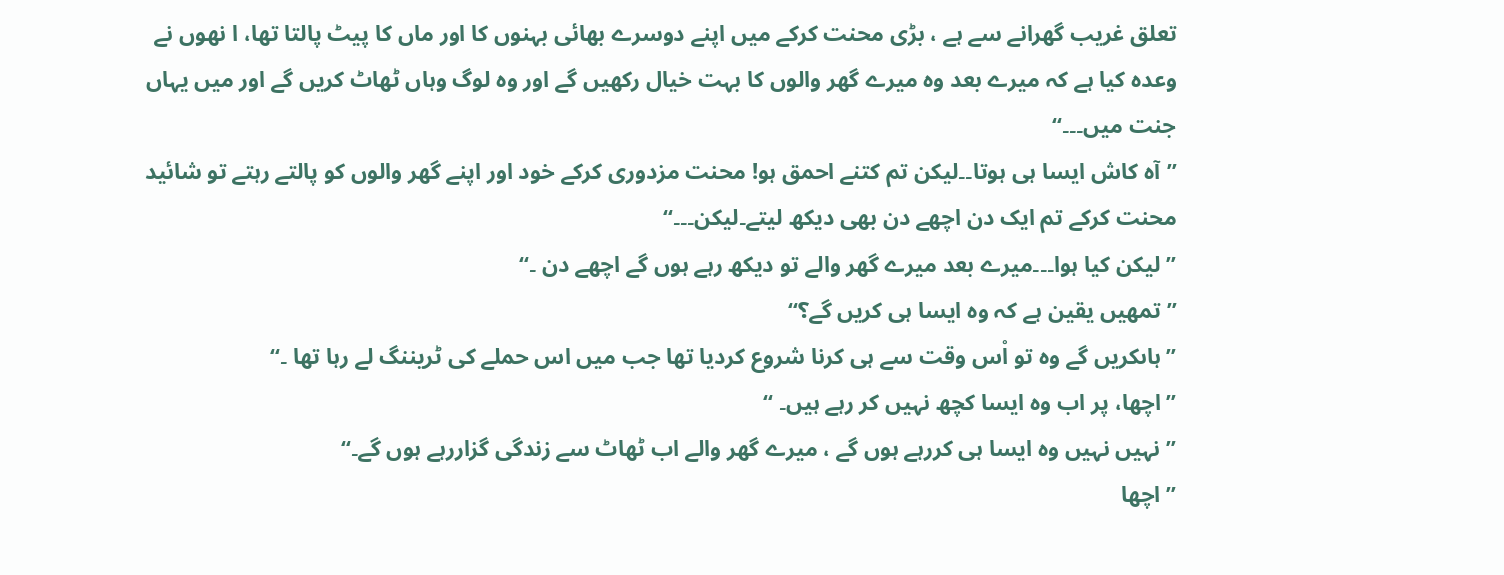تعلق غریب گھرانے سے ہے ، بڑی محنت کرکے میں اپنے دوسرے بھائی بہنوں کا اور ماں کا پیٹ پالتا تھا، ا نھوں نے وعدہ کیا ہے کہ میرے بعد وہ میرے گھر والوں کا بہت خیال رکھیں گے اور وہ لوگ وہاں ٹھاٹ کریں گے اور میں یہاں جنت میں۔۔۔‘‘
’’آہ کاش ایسا ہی ہوتا۔۔لیکن تم کتنے احمق ہو! محنت مزدوری کرکے خود اور اپنے گھر والوں کو پالتے رہتے تو شائید محنت کرکے تم ایک دن اچھے دن بھی دیکھ لیتے۔لیکن۔۔۔‘‘
’’لیکن کیا ہوا۔۔۔میرے بعد میرے گھر والے تو دیکھ رہے ہوں گے اچھے دن ۔‘‘
’’تمھیں یقین ہے کہ وہ ایسا ہی کریں گے؟‘‘
’’ ہاںکریں گے وہ تو اْس وقت سے ہی کرنا شروع کردیا تھا جب میں اس حملے کی ٹریننگ لے رہا تھا ۔‘‘
’’اچھا، پر اب وہ ایسا کچھ نہیں کر رہے ہیں۔ ‘‘
’’ نہیں نہیں وہ ایسا ہی کررہے ہوں گے ، میرے گھر والے اب ٹھاٹ سے زندگی گزاررہے ہوں گے۔‘‘
’’ اچھا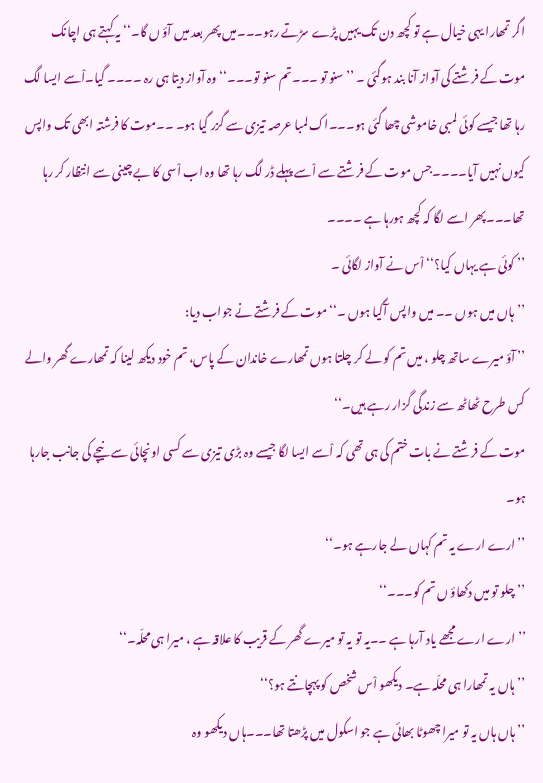اگر تمھارا یہی خیال ہے تو کچھ دن تک یہیں پڑے سڑتے رہو۔۔۔میں پھر بعد میں آؤ ں گا۔‘‘ یہ کہتے ہی اچانک موت کے فرشتے کی آواز آنا بند ہوگئی ۔ ’’ سنو تو ۔۔۔تم سنو تو۔۔۔‘‘ وہ آواز دیتا ہی رہ ۔۔۔۔ گیا۔اْسے ایسا لگ رہا تھا جیسے کوئی لمبی خاموشی چھا گئی ہو۔۔۔اک لمبا عرصہ تیزی سے گزر گیا ہو۔ ۔۔موت کا فرشتہ ابھی تک واپس کیوں نہیں آیا۔۔۔۔جس موت کے فرشتے سے اْسے پہلے ڈر لگ رہا تھا وہ اب اْسی کا بے چینی سے انتظار کر رہا تھا۔۔۔پھر اسے لگا کہ کچھ ہورہا ہے ۔۔۔۔
’’ کوئی ہے یہاں کیا؟‘‘ اْس نے آواز لگائی ۔
’’ہاں میں ہوں ۔۔ میں واپس آگیا ہوں ۔‘‘ موت کے فرشتے نے جواب دیا:
’’ آؤ میرے ساتھ چلو ، میں تم کو لے کر چلتا ہوں تمھارے خاندان کے پاس، تم خود دیکھ لینا کہ تمھارے گھر والے کس طرح ٹھاٹھ سے زندگی گزار رہے ہیں۔‘‘
موت کے فرشتے نے بات ختم کی ہی تھی کہ اْسے ایسا لگا جیسے وہ بڑی تیزی سے کسی اونچائی سے نیچے کی جانب جارہا ہو۔
’’ارے ارے یہ تم کہاں لے جارہے ہو۔‘‘
’’ چلو تو میں دکھاؤ ں تم کو۔۔۔‘‘
’’ ارے ارے مجھے یاد آرہا ہے ۔۔یہ تو یہ تو میرے گھر کے قریب کا علاقہ ہے ، میرا ہی محلّہ۔‘‘
’’ ہاں یہ تمھارا ہی محلّہ ہے۔ دیکھو اْس شخص کو پہچانتے ہو؟‘‘
’’ ہاں ہاں یہ تو میرا چھوٹا بھائی ہے جو اسکول میں پڑھتا تھا۔۔۔ہاں دیکھو وہ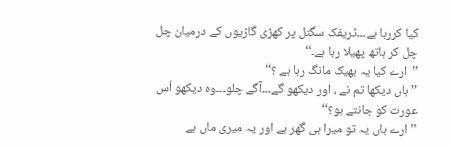کیا کررہا ہے۔۔۔ٹریفک سگنل پر کھڑی گاڑیوں کے درمیان چل چل کر ہاتھ پھیلا رہا ہے۔‘‘
’’ارے کیا یہ بھیک مانگ رہا ہے ؟‘‘
’’ ہاں دیکھا تم نے ، اور دیکھو گے۔۔۔آگے چلو۔۔۔وہ دیکھو اْس عورت کو جانتے ہو؟‘‘
’’ ارے ہاں یہ تو میرا ہی گھر ہے اور یہ میری ماں ہے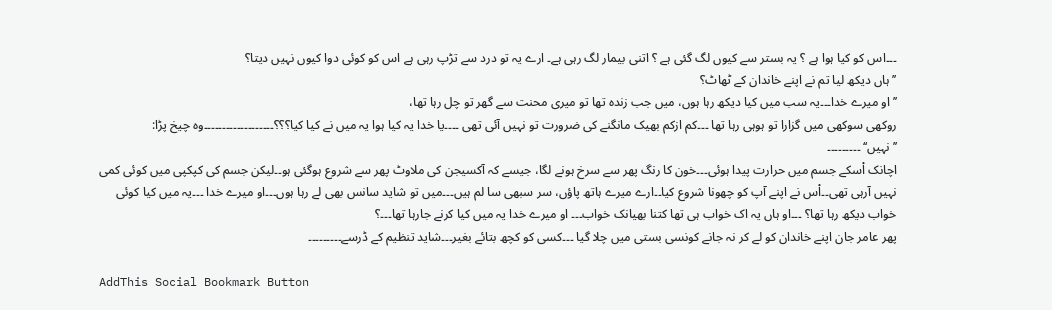۔۔۔اس کو کیا ہوا ہے ؟ یہ بستر سے کیوں لگ گئی ہے ؟ اتنی بیمار لگ رہی ہے۔ ارے یہ تو درد سے تڑپ رہی ہے اس کو کوئی دوا کیوں نہیں دیتا؟
’’ ہاں دیکھ لیا تم نے اپنے خاندان کے ٹھاٹ؟
’’ او میرے خدا۔۔۔یہ سب میں کیا دیکھ رہا ہوں، میں جب زندہ تھا تو میری محنت سے گھر تو چل رہا تھا،
روکھی سوکھی میں گزارا تو ہوہی رہا تھا ۔۔۔کم ازکم بھیک مانگنے کی ضرورت تو نہیں آئی تھی ۔۔۔۔یا خدا یہ کیا ہوا یہ میں نے کیا کیا؟؟؟۔۔۔۔۔۔۔۔۔۔۔۔۔۔۔۔۔۔۔وہ چیخ پڑا:
’’ نہیں‘‘ ۔۔۔۔۔۔۔۔۔
اچانک اْسکے جسم میں حرارت پیدا ہوئی۔۔۔خون کا رنگ پھر سے سرخ ہونے لگا، جیسے کہ آکسیجن کی ملاوٹ پھر سے شروع ہوگئی ہو۔۔لیکن جسم کی کپکپی میں کوئی کمی نہیں آرہی تھی۔۔اْس نے اپنے آپ کو چھونا شروع کیا۔۔ارے میرے ہاتھ پاؤں، سر سبھی سا لم ہیں۔۔۔میں تو شاید سانس بھی لے رہا ہوں۔۔۔او میرے خدا ۔۔۔یہ میں کیا کوئی خواب دیکھ رہا تھا؟ ۔۔۔او ہاں یہ اک خواب ہی تھا کتنا بھیانک خواب۔۔۔ او میرے خدا یہ میں کیا کرنے جارہا تھا۔۔۔؟
پھر عامر جان اپنے خاندان کو لے کر نہ جانے کونسی بستی میں چلا گیا ۔۔۔کسی کو کچھ بتائے بغیر۔۔۔شاید تنظیم کے ڈرسے۔۔۔۔۔۔۔۔۔

AddThis Social Bookmark Button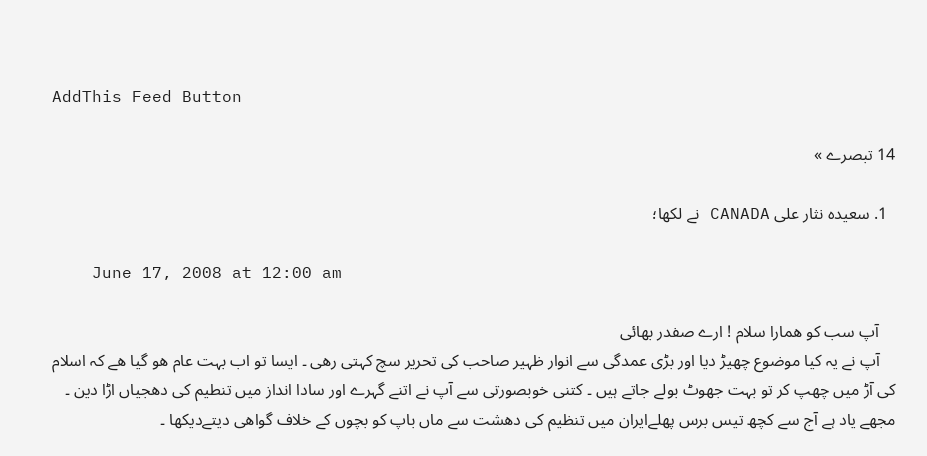AddThis Feed Button

14 تبصرے »

  1. سعیدہ نثار علی CANADA نے لکھا؛

    June 17, 2008 at 12:00 am

    آپ سب کو ھمارا سلام ! ارے صفدر بھائی
    آپ نے یہ کیا موضوع چھیڑ دیا اور بڑی عمدگی سے انوار ظہیر صاحب کی تحریر سچ کہتی رھی ۔ ایسا تو اب بہت عام ھو گیا ھے کہ اسلام کی آڑ میں چھپ کر تو بہت جھوٹ بولے جاتے ہیں ۔ کتنی خوبصورتی سے آپ نے اتنے گہرے اور سادا انداز میں تنطیم کی دھجیاں اڑا دین ۔ مجھے یاد ہے آج سے کچھ تیس برس پھلےایران میں تنظیم کی دھشت سے ماں باپ کو بچوں کے خلاف گواھی دیتےدیکھا ۔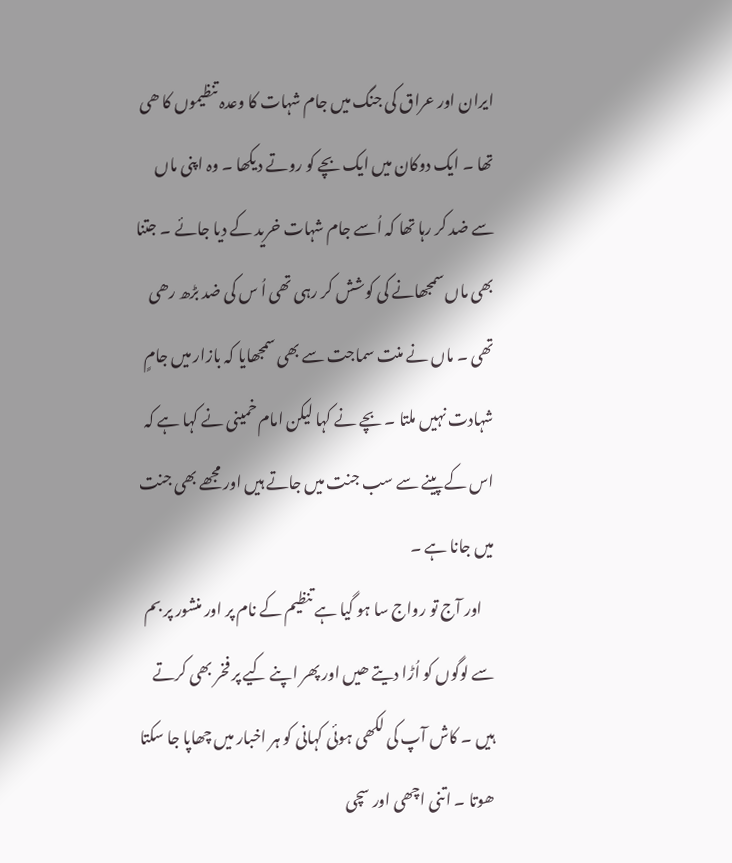ایران اور عراق کی جنگ میں جام شہات کا وعدہ تنظیموں کا ھی تھا ۔ ایک دوکان میں ایک بچے کو روتے دیکھا ۔ وہ اپنی ماں سے ضد کر رہا تھا کہ اُسے جام شہات خرید کے دیا جائے ۔ جتنا بھی ماں سمجھانے کی کوشش کر رہی تھی اُ س کی ضد بڑھ رھی تھی ۔ ماں نے منت سماجت سے بھی سمجھایا کہ بازار میں جامٍ شہادت نہیں ملتا ۔ بچے نے کہا لیکن امام خمینی نے کہا ہے کہ اس کے پینے سے سب جنت میں جاتے ہیں اور مجھے بھی جنت میں جانا ہے ۔
    اور آج تو رواج سا ہو گیا ہے تنظیم کے نام پر اور منشور پر بم سے لوگوں کو اُڑا دیتے ھیں اور پھر اپنے کیے پر فخر بھی کرتے ہیں ۔ کاش آپ کی لکھی ہوئی کہانی کو ہر اخبار میں چھاپا جا سکتا ھوتا ۔ اتنی اچھی اور سچی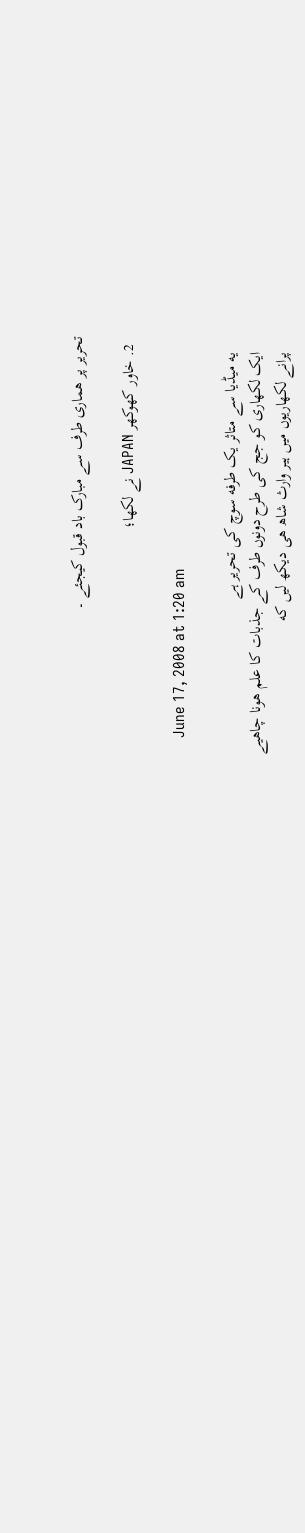تحریر پر ھماری طرف سے مبارک باد قبول کیجئے ۔

  2. خاور کھوکھر JAPAN نے لکھا؛

    June 17, 2008 at 1:20 am

    یه میڈیا سے متاثر یک طرفه سوچ کی تحریر ہے
    ایک لکھاری کو جج کی طرح دونوں طرف کے جذبات کا علم هونا چاهیے
    پرانے لکھاریوں میں ہیر وارث شاھ هی دیکھ لیں که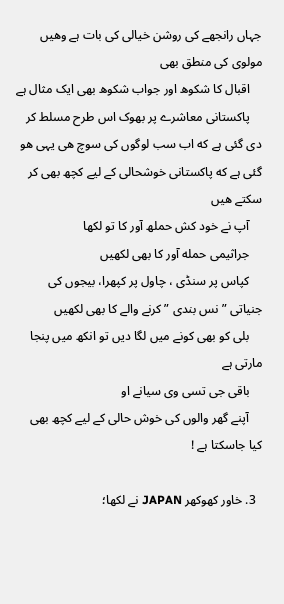جہاں رانجھے کی روشن خیالی کی بات ہے وهیں مولوی کی منطق بهی
    اقبال کا شکوھ اور جواب شکوھ بهی ایک مثال ہے
    پاکستانی معاشرے پر بھوک اس طرح مسلط کر دی گئی ہے که اب سب لوگوں کی سوچ هی یہی هو گئی ہے که پاکستانی خوشحالی کے لیے کچھ بهی کر سکتے هیں
    آپ نے خود کش حملھ آور کا تو لکھا
    جراثیمی حمله آور کا بهی لکھیں
    کپاس پر سنڈی ، چاول پر کپھرا، بیجوں کی جنیاتی ” نس بندی ” کرنے والے کا بهی لکھیں
    بلی کو بھی کونے میں لگا دیں تو انکھ میں پنجا مارتی ہے
    باقی جی تسی وی سیانے او
    آپنے گھر والوں کی خوش حالی کے لیے کچھ بهی کیا جاسکتا ہے !

  3. خاور کھوکھر JAPAN نے لکھا؛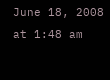June 18, 2008 at 1:48 am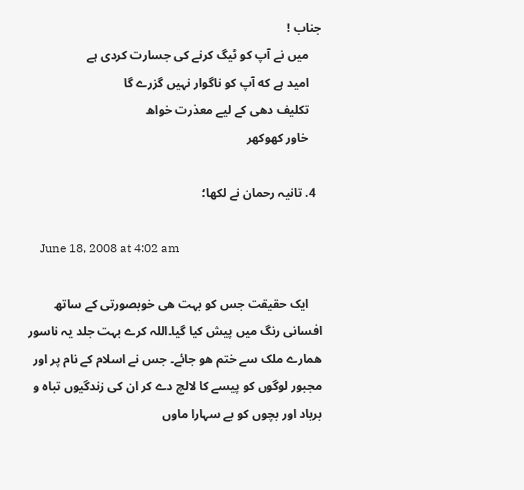جناب !
    میں نے آپ کو ٹیگ کرنے کی جسارت کردی ہے
    امید ہے که آپ کو ناگوار نہیں گزرے گا
    تکلیف دهی کے لیے معذرت خواھ
    خاور کھوکھر

  4. تانیہ رحمان نے لکھا؛

    June 18, 2008 at 4:02 am

    ایک حقیقت جس کو بہت ھی خوبصورتی کے ساتھ افسانی رنگ میں پیش کیا گیا۔اللہ کرے بہت جلد یہ ناسور ھمارے ملک سے ختم ھو جائے۔ جس نے اسلام کے نام پر اور مجبور لوگوں کو پیسے کا لالچ دے کر ان کی زندگیوں تباہ و برباد اور بچوں کو بے سہارا ماوں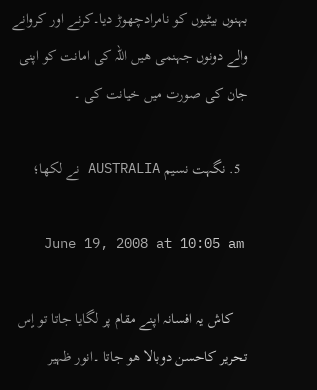بہنوں بیٹیوں کو نامرادچھوڑ دیا۔کرنے اور کروانے والے دونوں جہنمی ھیں اللہ کی امانت کو اپنی جان کی صورت میں خیانت کی ۔

  5. نگہت نسیم AUSTRALIA نے لکھا؛

    June 19, 2008 at 10:05 am

    کاش یہ افسانہ اپنے مقام پر لگایا جاتا تو اٍس تحریر کاحسن دوبالا ھو جاتا ۔انور ظہیر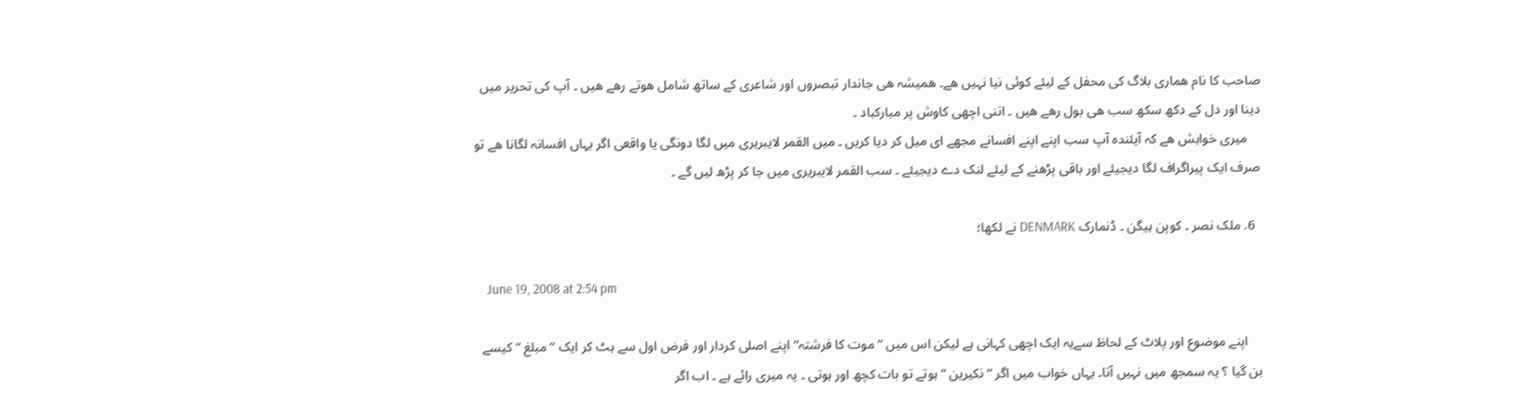صاحب کا نام ھماری بلاگ کی محفل کے لیئے کوئی نیا نہیں ھے۔ ھمیشہ ھی جاندار تبصروں اور شاعری کے ساتھ شامل ھوتے رھے ھیں ۔ آپ کی تحریر میں دینا اور دل کے دکھ سکھ سب ھی بول رھے ھیں ۔ اتنی اچھی کاوش پر مبارکباد ۔
    میری خواہش ھے کہ آیئندہ آپ سب اپنے اپنے افسانے مجھے ای میل کر دیا کریں ۔ میں القمر لایبریری میں لگا دونگی یا واقعی اگر یہاں افسانہ لگانا ھے تو صرف ایک پیراگراف لگا دیجیئے اور باقی پڑھنے کے لیئے لنک دے دیجیئے ۔ سب القمر لایبریری میں جا کر پڑھ لیں گے ۔

  6. ملک نصر ۔ کوپن ہیگن ۔ ڈنمارک DENMARK نے لکھا؛

    June 19, 2008 at 2:54 pm

    اپنے موضوع اور پلاٹ کے لحاظ سےیہ ایک اچھی کہانی ہے لیکن اس میں “ موت کا فرشتہ“ اپنے اصلی کردار اور فرض اول سے ہٹ کر ایک “ مبلغ “ کیسے بن گیا ؟ یہ سمجھ میں نہیں آتا۔ یہاں خواب میں اگر “ نکیرین “ ہوتے تو بات کچھ اور ہوتی ۔ یہ میری رائے ہے ۔ اب اگر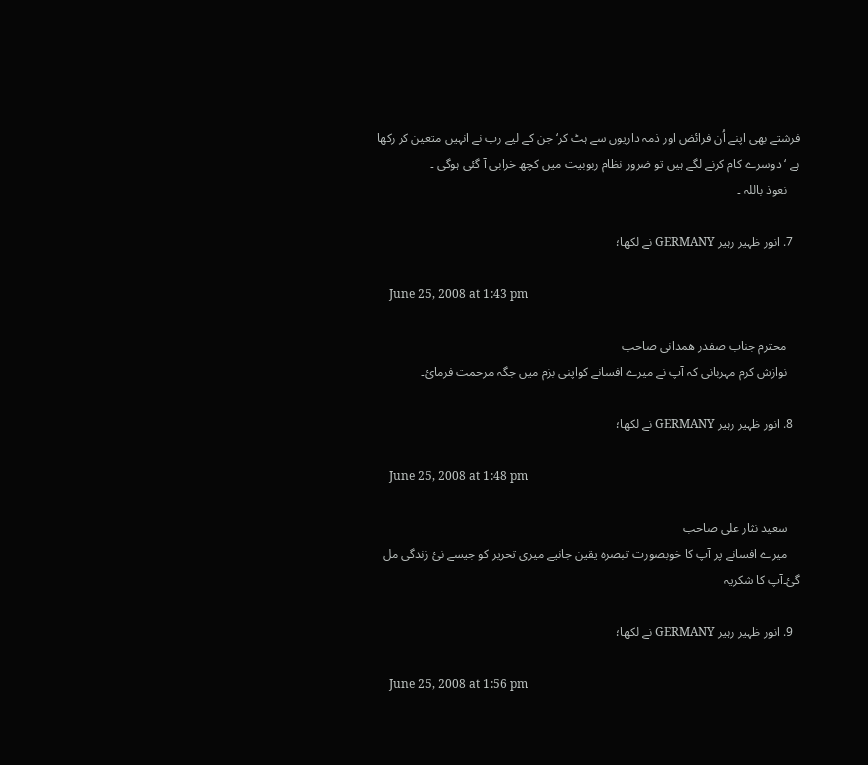فرشتے بھی اپنے اُن فرائض اور ذمہ داریوں سے ہٹ کر‘ جن کے لیے رب نے انہیں متعین کر رکھا ہے ‘ دوسرے کام کرنے لگے ہیں تو ضرور نظام ربوبیت میں کچھ خرابی آ گئی ہوگی ۔
    نعوذ باللہ ۔

  7. انور ظہیر رہیر GERMANY نے لکھا؛

    June 25, 2008 at 1:43 pm

    محترم جناب صفدر ھمدانی صاحب
    نوازش کرم مہربانی کہ آپ نے میرے افسانے کواپنی بزم میں جگہ مرحمت فرمائ۔

  8. انور ظہیر رہیر GERMANY نے لکھا؛

    June 25, 2008 at 1:48 pm

    سعید نثار علی صاحب
    میرے افسانے پر آپ کا خوبصورت تبصرہ یقین جانیے میری تحریر کو جیسے نئ زندگی مل گئ۔آپ کا شکریہ

  9. انور ظہیر رہیر GERMANY نے لکھا؛

    June 25, 2008 at 1:56 pm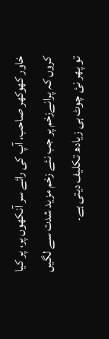خاور کھوکھر صاحب، آپ کی رائے سر آنکھوں پر، پر کیا کروں کہ پرانےزخم پر جب نئے زخم مزید شدت سے لگیں تو پھر نئ چوٹ ہی زیادھ تکلیف دیتی ہے۔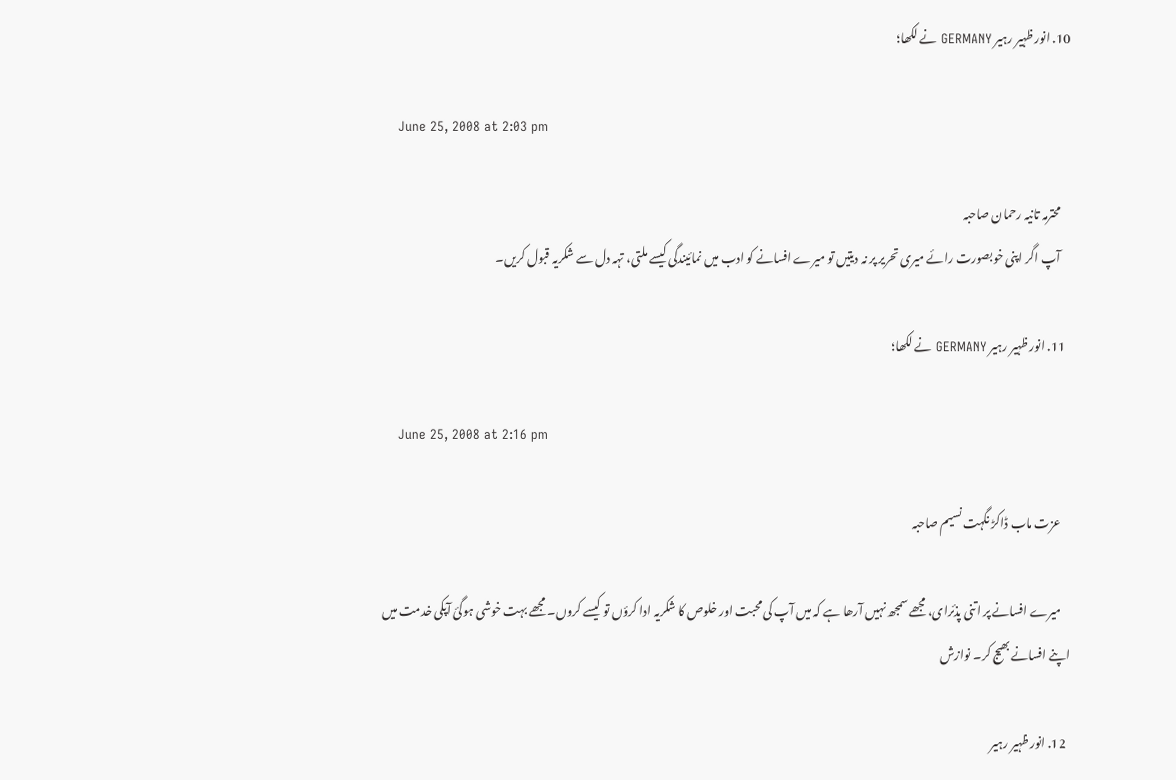10. انور ظہیر رہیر GERMANY نے لکھا؛

    June 25, 2008 at 2:03 pm

    محترمہ تانیہ رحمان صاحبہ
    آپ اگر اپنی خوبصورت رائے میری تحریر پر نہ دیتیں تو میرے افسانے کو ادب میں نمائیندگی کیسے ملتی، تہہ دل سے شکریہ قبول کریں۔

  11. انور ظہیر رہیر GERMANY نے لکھا؛

    June 25, 2008 at 2:16 pm

    عزت ماب ڈاکڑ نگہت نسیم صاحبہ

    میرے افسانے پر اتنی پذئرای، مجھے سمجھ نہیں آرھا ہے کہ میں آپ کی محبت اور خلوص کا شکریہ ادا کرؤں تو کیسے کروں۔ مجھے بہت خوشی ہوگئ آپکی خدمت میں اپنے افسانے بھیج کر۔ نوازش

  12. انور ظہیر رہیر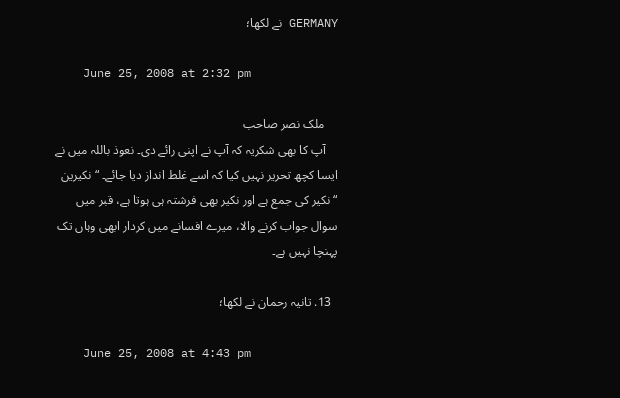GERMANY نے لکھا؛

    June 25, 2008 at 2:32 pm

    ملک نصر صاحب
    آپ کا بھی شکریہ کہ آپ نے اپنی رائے دی۔ نعوذ باللہ میں نے ایسا کچھ تحریر نہیں کیا کہ اسے غلط انداز دیا جائے۔ “ نکیرین “ نکیر کی جمع ہے اور نکیر بھی فرشتہ ہی ہوتا ہے، قبر میں سوال جواب کرنے والا، میرے افسانے میں کردار ابھی وہاں تک پہنچا نہیں ہے۔

  13. تانیہ رحمان نے لکھا؛

    June 25, 2008 at 4:43 pm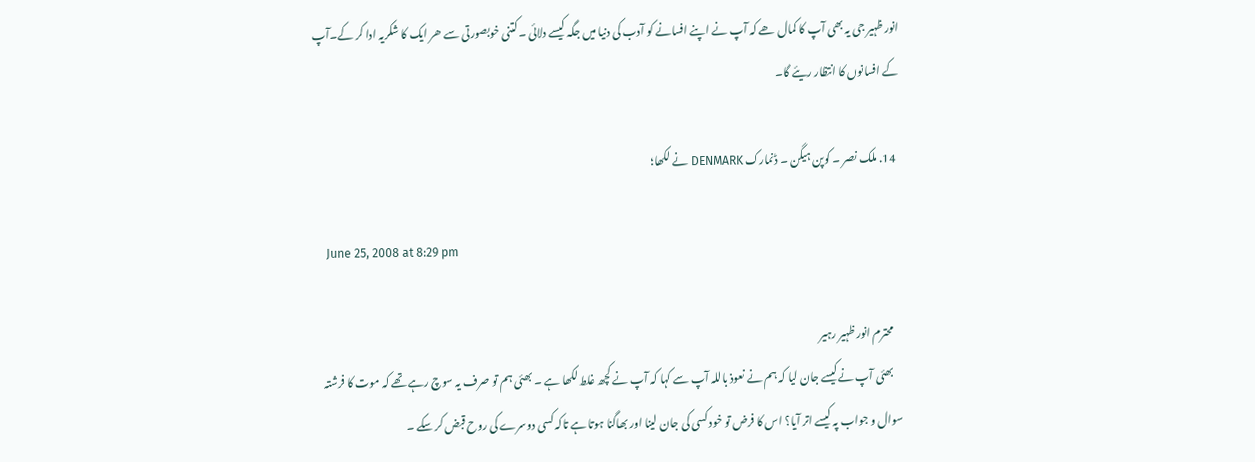انور ظہیر جی یہ بھی آپ کا کمال ھے کہ آپ نے اپنے افسانے کو آدب کی دنیا میں جگہ کیسے دلائی ۔کتنی خوبصورتی سے ھر ایک کا شکریہ ادا کر کے۔آپ کے افسانوں کا انتظار ریئے گا۔

  14. ملک نصر ۔ کوپن ہیگن ۔ ڈنمارک DENMARK نے لکھا؛

    June 25, 2008 at 8:29 pm

    محترم انور ظہیر رہیر
    بھئی آپ نےکیسے جان لیا کہ ہم نے نعوذ باللہ آپ سے کہا کہ آپ نے کچھ غلط لکھا ہے ۔ بھئی ہم تو صرف یہ سوچ رہے تھے کہ موت کا فرشتہ سوال و جواب پہ کیسے اتر آیا؟ اس کا فرض تو خود کسی کی جان لینا اور بھاگنا ہوتا ہے تاکہ کسی دوسرے کی روح قبض کر سکے ۔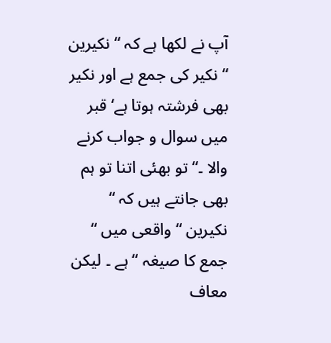آپ نے لکھا ہے کہ “ نکیرین “ نکیر کی جمع ہے اور نکیر بھی فرشتہ ہوتا ہے‘ قبر میں سوال و جواب کرنے والا ۔“ تو بھئی اتنا تو ہم بھی جانتے ہیں کہ “ نکیرین “ واقعی میں “ جمع کا صیغہ “ ہے ۔ لیکن معاف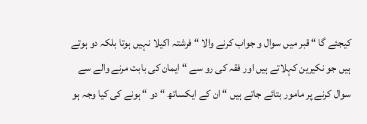کیجئے گا “ قبر میں سوال و جواب کرنے والا “ فرشتہ اکیلا نہیں ہوتا بلکہ دو ہوتے ہیں جو نکیرین کہلاتے ہیں اور فقہ کی رو سے “ ایمان کی بابت مرنے والے سے سوال کرنے پر مامور بتائے جاتے ہیں “ ان کے ایکساتھ “ دو “ ہونے کی کیا وجہ ہو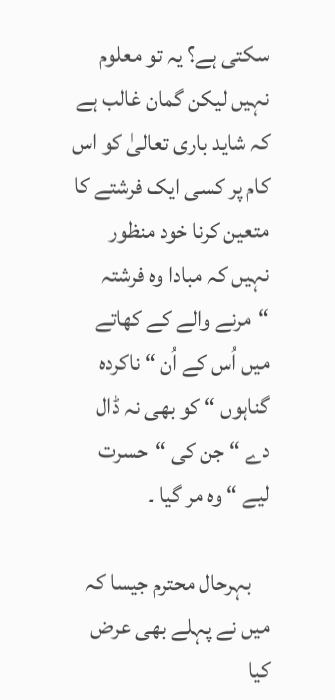سکتی ہے؟ یہ تو معلوم نہیں لیکن گمان غالب ہے کہ شاید باری تعالیٰ کو اس کام پر کسی ایک فرشتے کا متعین کرنا خود منظور نہیں کہ مبادا وہ فرشتہ “مرنے والے کے کھاتے میں اُس کے اُن “ ناکردہ گناہوں “ کو بھی نہ ڈال دے “ جن کی “حسرت لیے “ وہ مر گیا ۔

    بہرحال محترم جیسا کہ میں نے پہلے بھی عرض کیا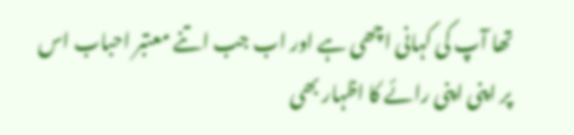تھا آپ کی کہانی اچھی ہے اور اب جب اتنے معتبر احباب اس پر اپنی اپنی رائے کا اظہار بھی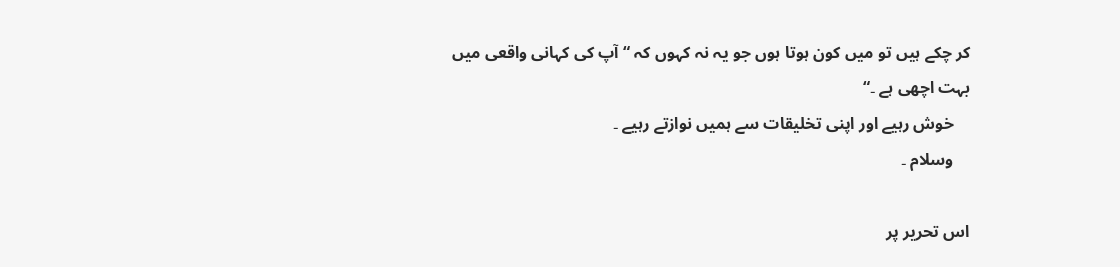کر چکے ہیں تو میں کون ہوتا ہوں جو یہ نہ کہوں کہ “ آپ کی کہانی واقعی میں بہت اچھی ہے ۔“
    خوش رہیے اور اپنی تخلیقات سے ہمیں نوازتے رہیے ۔
    وسلام ۔

اس تحریر پر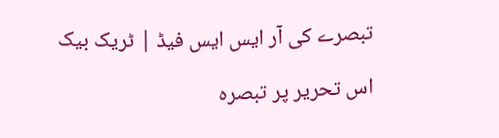تبصرے کی آر ایس ایس فیڈ | ٹریک بیک

اس تحریر پر تبصرہ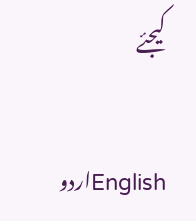کیجئے

Englishاردو